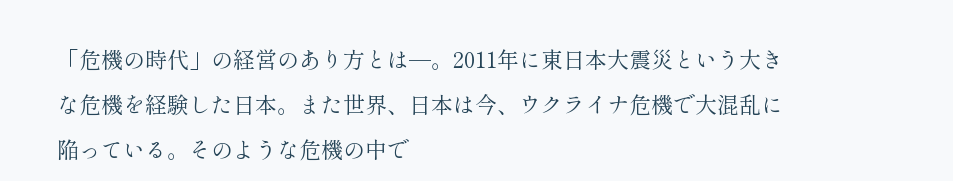「危機の時代」の経営のあり方とは─。2011年に東日本大震災という大きな危機を経験した日本。また世界、日本は今、ウクライナ危機で大混乱に陥っている。そのような危機の中で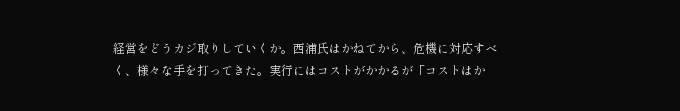経営をどうカジ取りしていくか。西浦氏はかねてから、危機に対応すべく、様々な手を打ってきた。実行にはコストがかかるが「コストはか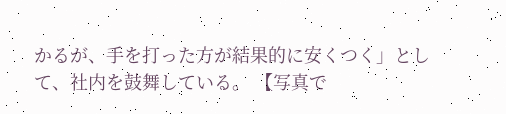かるが、手を打った方が結果的に安くつく」として、社内を鼓舞している。 【写真で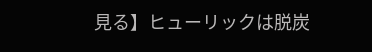見る】ヒューリックは脱炭